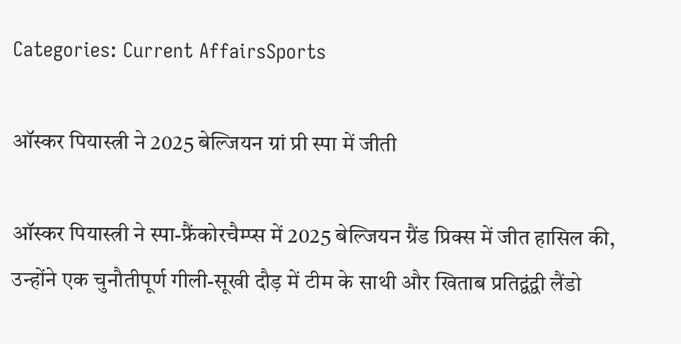Categories: Current AffairsSports

ऑस्कर पियास्त्री ने 2025 बेल्जियन ग्रां प्री स्पा में जीती

ऑस्कर पियास्त्री ने स्पा-फ्रैंकोरचैम्प्स में 2025 बेल्जियन ग्रैंड प्रिक्स में जीत हासिल की, उन्होंने एक चुनौतीपूर्ण गीली-सूखी दौड़ में टीम के साथी और खिताब प्रतिद्वंद्वी लैंडो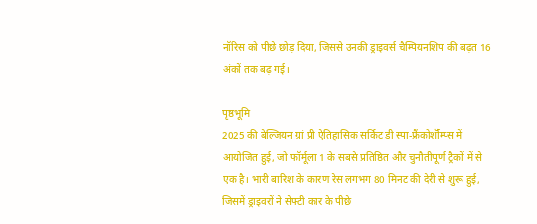नॉरिस को पीछे छोड़ दिया, जिससे उनकी ड्राइवर्स चैम्पियनशिप की बढ़त 16 अंकों तक बढ़ गई।

पृष्ठभूमि
2025 की बेल्जियन ग्रां प्री ऐतिहासिक सर्किट डी स्पा-फ्रैंकोर्शॉम्प्स में आयोजित हुई, जो फॉर्मूला 1 के सबसे प्रतिष्ठित और चुनौतीपूर्ण ट्रैकों में से एक है। भारी बारिश के कारण रेस लगभग 80 मिनट की देरी से शुरू हुई, जिसमें ड्राइवरों ने सेफ्टी कार के पीछे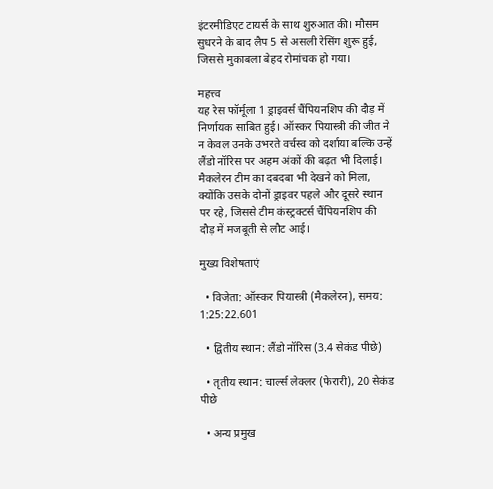इंटरमीडिएट टायर्स के साथ शुरुआत की। मौसम सुधरने के बाद लैप 5 से असली रेसिंग शुरू हुई, जिससे मुकाबला बेहद रोमांचक हो गया।

महत्त्व
यह रेस फॉर्मूला 1 ड्राइवर्स चैंपियनशिप की दौड़ में निर्णायक साबित हुई। ऑस्कर पियास्त्री की जीत ने न केवल उनके उभरते वर्चस्व को दर्शाया बल्कि उन्हें लैंडो नॉरिस पर अहम अंकों की बढ़त भी दिलाई। मैकलेरन टीम का दबदबा भी देखने को मिला, क्योंकि उसके दोनों ड्राइवर पहले और दूसरे स्थान पर रहे, जिससे टीम कंस्ट्रक्टर्स चैंपियनशिप की दौड़ में मजबूती से लौट आई।

मुख्य विशेषताएं

  • विजेता: ऑस्कर पियास्त्री (मैकलेरन), समय: 1:25:22.601

  • द्वितीय स्थान: लैंडो नॉरिस (3.4 सेकंड पीछे)

  • तृतीय स्थान: चार्ल्स लेक्लर (फेरारी), 20 सेकंड पीछे

  • अन्य प्रमुख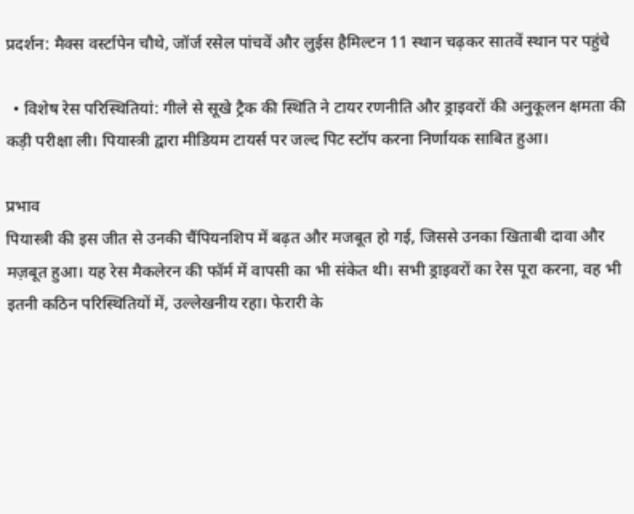प्रदर्शन: मैक्स वर्स्टापेन चौथे, जॉर्ज रसेल पांचवें और लुईस हैमिल्टन 11 स्थान चढ़कर सातवें स्थान पर पहुंचे

  • विशेष रेस परिस्थितियां: गीले से सूखे ट्रैक की स्थिति ने टायर रणनीति और ड्राइवरों की अनुकूलन क्षमता की कड़ी परीक्षा ली। पियास्त्री द्वारा मीडियम टायर्स पर जल्द पिट स्टॉप करना निर्णायक साबित हुआ।

प्रभाव
पियास्त्री की इस जीत से उनकी चैंपियनशिप में बढ़त और मजबूत हो गई, जिससे उनका खिताबी दावा और मज़बूत हुआ। यह रेस मैकलेरन की फॉर्म में वापसी का भी संकेत थी। सभी ड्राइवरों का रेस पूरा करना, वह भी इतनी कठिन परिस्थितियों में, उल्लेखनीय रहा। फेरारी के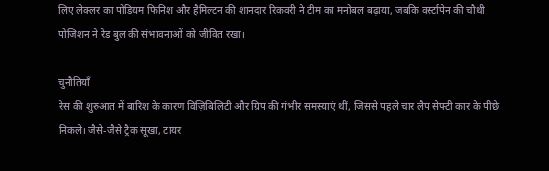लिए लेक्लर का पोडियम फिनिश और हैमिल्टन की शानदार रिकवरी ने टीम का मनोबल बढ़ाया, जबकि वर्स्टापेन की चौथी पोजिशन ने रेड बुल की संभावनाओं को जीवित रखा।

चुनौतियाँ
रेस की शुरुआत में बारिश के कारण विज़िबिलिटी और ग्रिप की गंभीर समस्याएं थीं, जिससे पहले चार लैप सेफ्टी कार के पीछे निकले। जैसे-जैसे ट्रैक सूखा, टायर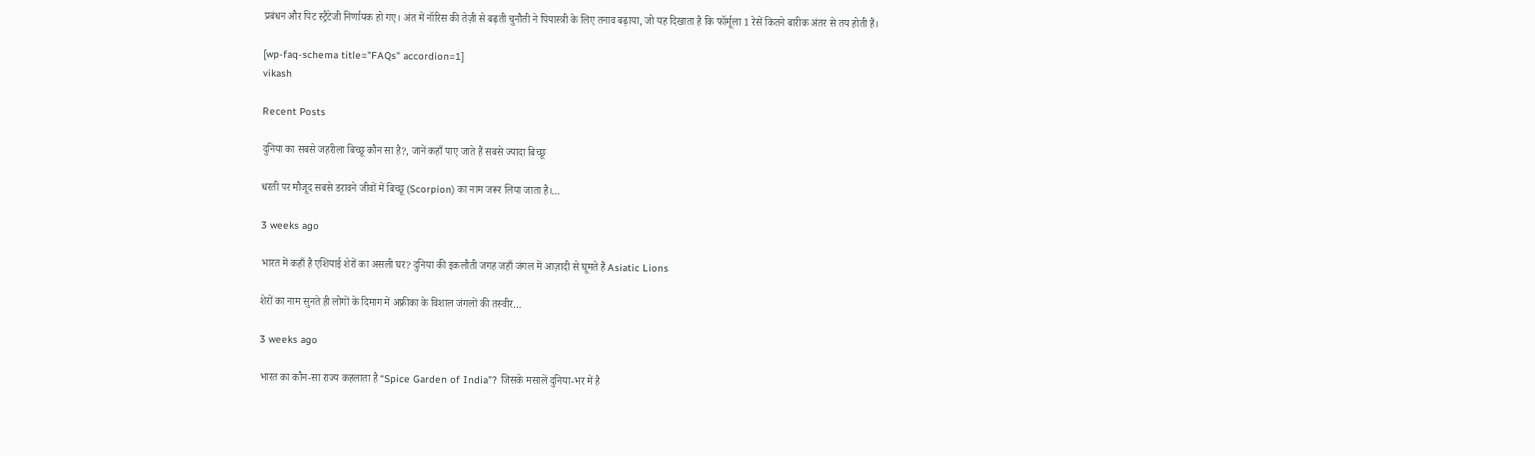प्रबंधन और पिट स्ट्रैटेजी निर्णायक हो गए। अंत में नॉरिस की तेज़ी से बढ़ती चुनौती ने पियास्त्री के लिए तनाव बढ़ाया, जो यह दिखाता है कि फॉर्मूला 1 रेसें कितने बारीक अंतर से तय होती हैं।

[wp-faq-schema title="FAQs" accordion=1]
vikash

Recent Posts

दुनिया का सबसे जहरीला बिच्छू कौन सा है?, जानें कहाँ पाए जाते हैं सबसे ज्यादा बिच्छू

धरती पर मौजूद सबसे डरावने जीवों में बिच्छू (Scorpion) का नाम जरूर लिया जाता है।…

3 weeks ago

भारत में कहाँ है एशियाई शेरों का असली घर? दुनिया की इकलौती जगह जहाँ जंगल में आज़ादी से घूमते हैं Asiatic Lions

शेरों का नाम सुनते ही लोगों के दिमाग में अफ्रीका के विशाल जंगलों की तस्वीर…

3 weeks ago

भारत का कौन-सा राज्य कहलाता है “Spice Garden of India”? जिसके मसालें दुनिया-भर में है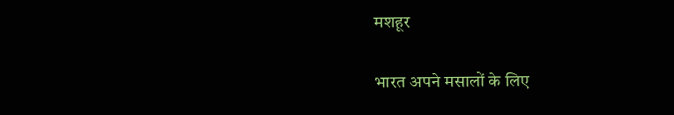मशहूर

भारत अपने मसालों के लिए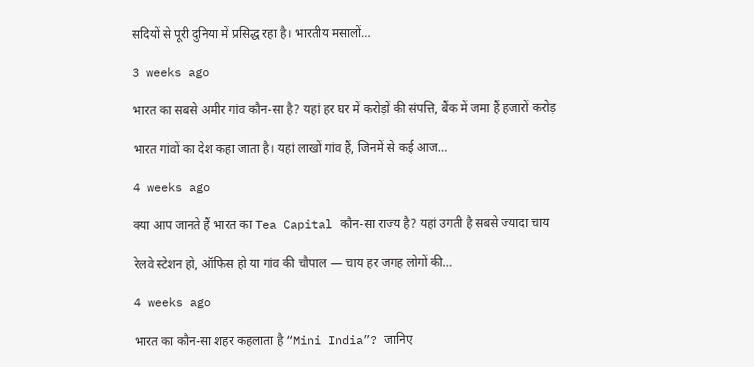सदियों से पूरी दुनिया में प्रसिद्ध रहा है। भारतीय मसालों…

3 weeks ago

भारत का सबसे अमीर गांव कौन-सा है? यहां हर घर में करोड़ों की संपत्ति, बैंक में जमा हैं हजारों करोड़

भारत गांवों का देश कहा जाता है। यहां लाखों गांव हैं, जिनमें से कई आज…

4 weeks ago

क्या आप जानते हैं भारत का Tea Capital कौन-सा राज्य है? यहां उगती है सबसे ज्यादा चाय

रेलवे स्टेशन हो, ऑफिस हो या गांव की चौपाल — चाय हर जगह लोगों की…

4 weeks ago

भारत का कौन-सा शहर कहलाता है “Mini India”? जानिए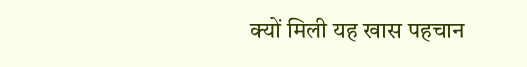क्यों मिली यह खास पहचान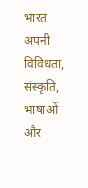भारत अपनी विविधता, संस्कृति, भाषाओं और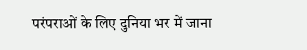परंपराओं के लिए दुनिया भर में जाना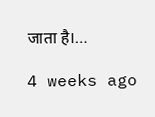जाता है।…

4 weeks ago